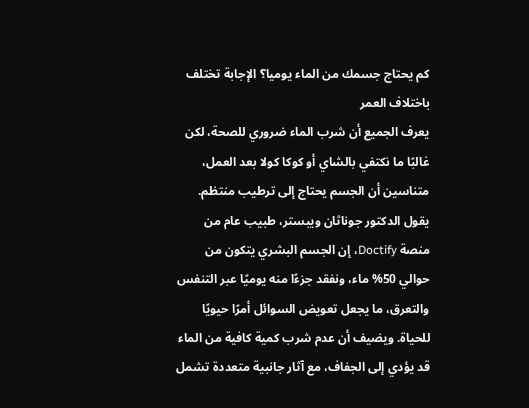كم يحتاج جسمك من الماء يوميا؟ الإجابة تختلف باختلاف العمر
يعرف الجميع أن شرب الماء ضروري للصحة، لكن غالبًا ما نكتفي بالشاي أو كوكا كولا بعد العمل، متناسين أن الجسم يحتاج إلى ترطيب منتظم.
يقول الدكتور جوناثان ويبستر، طبيب عام من منصة Doctify، إن الجسم البشري يتكون من حوالي 50% ماء، ونفقد جزءًا منه يوميًا عبر التنفس والتعرق، ما يجعل تعويض السوائل أمرًا حيويًا للحياة. ويضيف أن عدم شرب كمية كافية من الماء قد يؤدي إلى الجفاف، مع آثار جانبية متعددة تشمل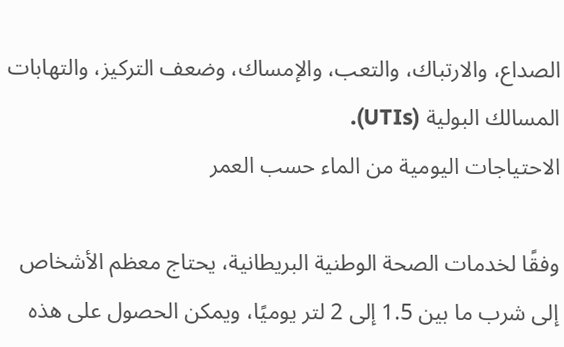الصداع، والارتباك، والتعب، والإمساك، وضعف التركيز، والتهابات المسالك البولية (UTIs).
الاحتياجات اليومية من الماء حسب العمر

وفقًا لخدمات الصحة الوطنية البريطانية، يحتاج معظم الأشخاص إلى شرب ما بين 1.5 إلى 2 لتر يوميًا، ويمكن الحصول على هذه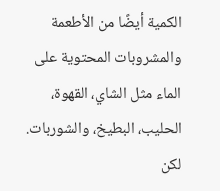الكمية أيضًا من الأطعمة والمشروبات المحتوية على الماء مثل الشاي، القهوة، الحليب، البطيخ، والشوربات.
لكن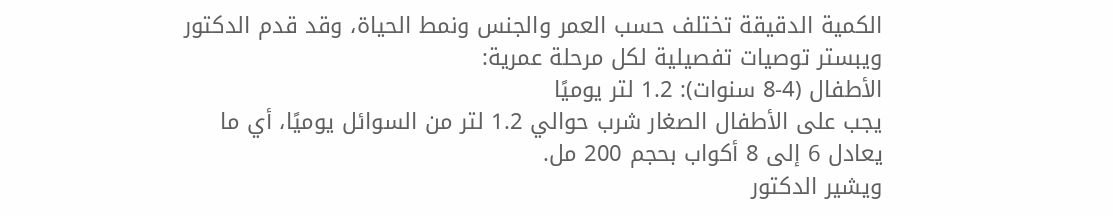الكمية الدقيقة تختلف حسب العمر والجنس ونمط الحياة، وقد قدم الدكتور ويبستر توصيات تفصيلية لكل مرحلة عمرية:
الأطفال (4-8 سنوات): 1.2 لتر يوميًا
يجب على الأطفال الصغار شرب حوالي 1.2 لتر من السوائل يوميًا، أي ما يعادل 6 إلى 8 أكواب بحجم 200 مل.
ويشير الدكتور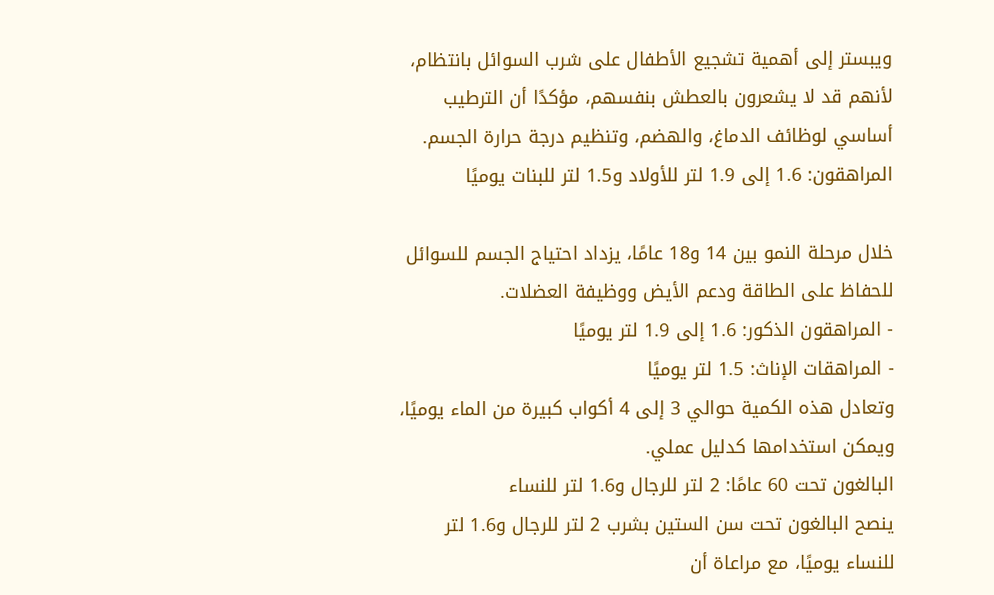ويبستر إلى أهمية تشجيع الأطفال على شرب السوائل بانتظام، لأنهم قد لا يشعرون بالعطش بنفسهم، مؤكدًا أن الترطيب أساسي لوظائف الدماغ، والهضم، وتنظيم درجة حرارة الجسم.
المراهقون: 1.6 إلى 1.9 لتر للأولاد و1.5 لتر للبنات يوميًا

خلال مرحلة النمو بين 14 و18 عامًا، يزداد احتياج الجسم للسوائل للحفاظ على الطاقة ودعم الأيض ووظيفة العضلات.
- المراهقون الذكور: 1.6 إلى 1.9 لتر يوميًا
- المراهقات الإناث: 1.5 لتر يوميًا
وتعادل هذه الكمية حوالي 3 إلى 4 أكواب كبيرة من الماء يوميًا، ويمكن استخدامها كدليل عملي.
البالغون تحت 60 عامًا: 2 لتر للرجال و1.6 لتر للنساء
ينصح البالغون تحت سن الستين بشرب 2 لتر للرجال و1.6 لتر للنساء يوميًا، مع مراعاة أن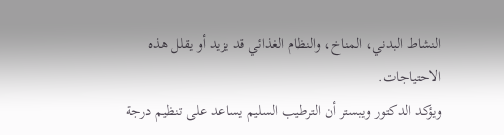النشاط البدني، المناخ، والنظام الغذائي قد يزيد أو يقلل هذه الاحتياجات.
ويؤكد الدكتور ويبستر أن الترطيب السليم يساعد على تنظيم درجة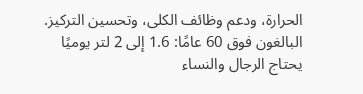الحرارة، ودعم وظائف الكلى، وتحسين التركيز.
البالغون فوق 60 عامًا: 1.6 إلى 2 لتر يوميًا
يحتاج الرجال والنساء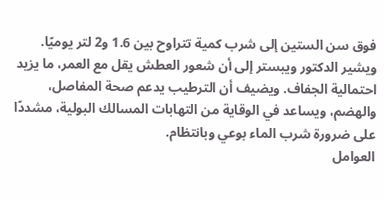فوق سن الستين إلى شرب كمية تتراوح بين 1.6 و2 لتر يوميًا. ويشير الدكتور ويبستر إلى أن شعور العطش يقل مع العمر، ما يزيد احتمالية الجفاف. ويضيف أن الترطيب يدعم صحة المفاصل، والهضم، ويساعد في الوقاية من التهابات المسالك البولية، مشددًا على ضرورة شرب الماء بوعي وبانتظام.
العوامل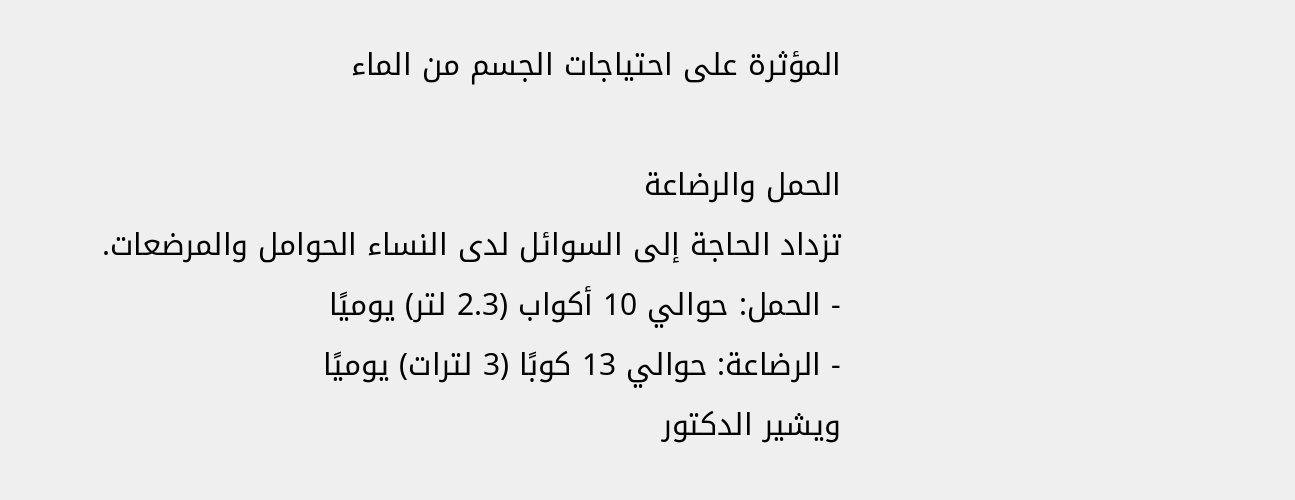المؤثرة على احتياجات الجسم من الماء

الحمل والرضاعة
تزداد الحاجة إلى السوائل لدى النساء الحوامل والمرضعات.
- الحمل: حوالي 10 أكواب (2.3 لتر) يوميًا
- الرضاعة: حوالي 13 كوبًا (3 لترات) يوميًا
ويشير الدكتور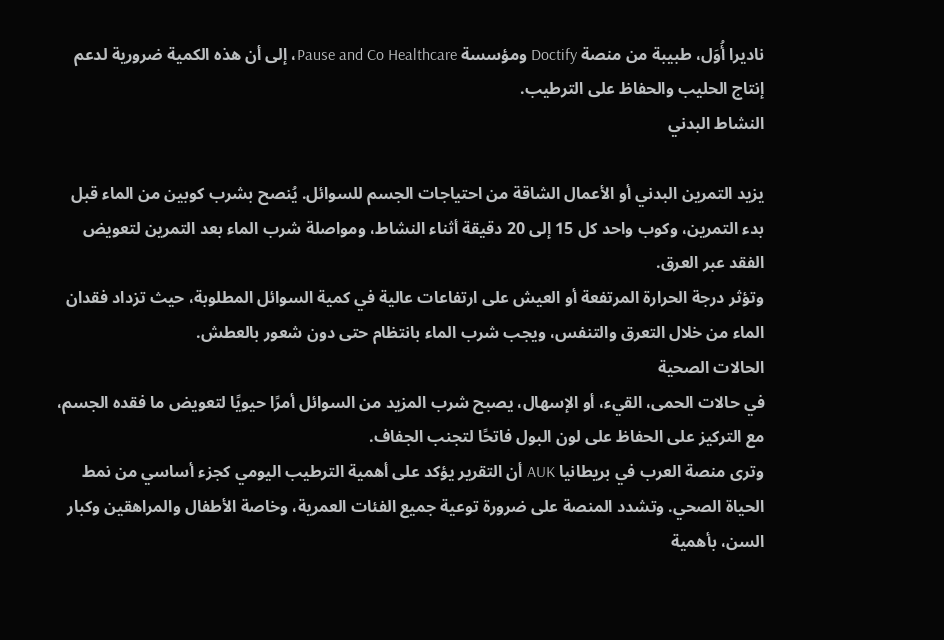ناديرا أُوَل، طبيبة من منصة Doctify ومؤسسة Pause and Co Healthcare، إلى أن هذه الكمية ضرورية لدعم إنتاج الحليب والحفاظ على الترطيب.
النشاط البدني

يزيد التمرين البدني أو الأعمال الشاقة من احتياجات الجسم للسوائل. يُنصح بشرب كوبين من الماء قبل بدء التمرين، وكوب واحد كل 15 إلى 20 دقيقة أثناء النشاط، ومواصلة شرب الماء بعد التمرين لتعويض الفقد عبر العرق.
وتؤثر درجة الحرارة المرتفعة أو العيش على ارتفاعات عالية في كمية السوائل المطلوبة، حيث تزداد فقدان الماء من خلال التعرق والتنفس، ويجب شرب الماء بانتظام حتى دون شعور بالعطش.
الحالات الصحية
في حالات الحمى، القيء، أو الإسهال، يصبح شرب المزيد من السوائل أمرًا حيويًا لتعويض ما فقده الجسم، مع التركيز على الحفاظ على لون البول فاتحًا لتجنب الجفاف.
وترى منصة العرب في بريطانيا AUK أن التقرير يؤكد على أهمية الترطيب اليومي كجزء أساسي من نمط الحياة الصحي. وتشدد المنصة على ضرورة توعية جميع الفئات العمرية، وخاصة الأطفال والمراهقين وكبار السن، بأهمية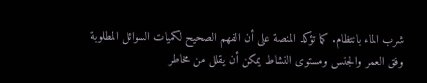شرب الماء بانتظام. كما تؤكد المنصة على أن الفهم الصحيح لكميات السوائل المطلوبة وفق العمر والجنس ومستوى النشاط يمكن أن يقلل من مخاطر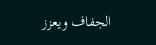الجفاف ويعزز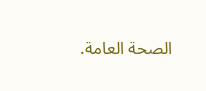الصحة العامة.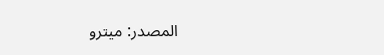المصدر: ميترو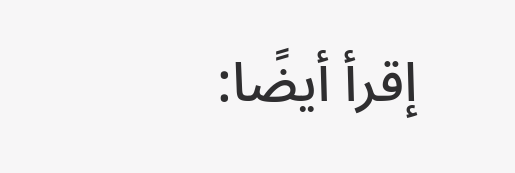إقرأ أيضًا: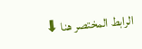الرابط المختصر هنا ⬇